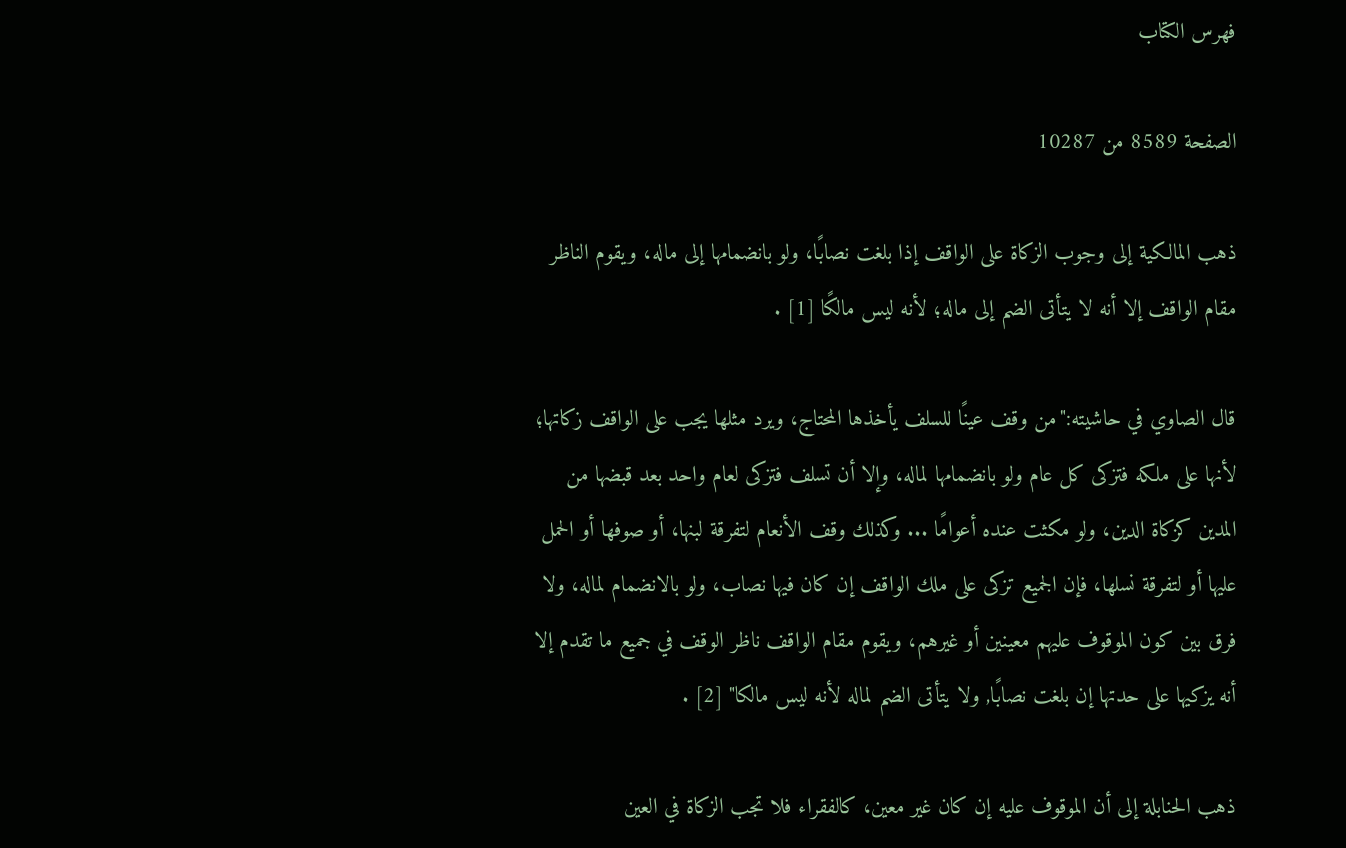فهرس الكتاب

الصفحة 8589 من 10287

ذهب المالكية إلى وجوب الزكاة على الواقف إذا بلغت نصابًا، ولو بانضمامها إلى ماله، ويقوم الناظر مقام الواقف إلا أنه لا يتأتى الضم إلى ماله؛ لأنه ليس مالكًا [1] .

قال الصاوي في حاشيته:"من وقف عينًا للسلف يأخذها المحتاج، ويرد مثلها يجب على الواقف زكاتها؛ لأنها على ملكه فتزكى كل عام ولو بانضمامها لماله، وإلا أن تسلف فتزكى لعام واحد بعد قبضها من المدين كزكاة الدين، ولو مكثت عنده أعوامًا ... وكذلك وقف الأنعام لتفرقة لبنها، أو صوفها أو الحمل عليها أو لتفرقة نسلها، فإن الجميع تزكى على ملك الواقف إن كان فيها نصاب، ولو بالانضمام لماله، ولا فرق بين كون الموقوف عليهم معينين أو غيرهم، ويقوم مقام الواقف ناظر الوقف في جميع ما تقدم إلا أنه يزكيها على حدتها إن بلغت نصابًا, ولا يتأتى الضم لماله لأنه ليس مالكا" [2] .

ذهب الحنابلة إلى أن الموقوف عليه إن كان غير معين، كالفقراء فلا تجب الزكاة في العين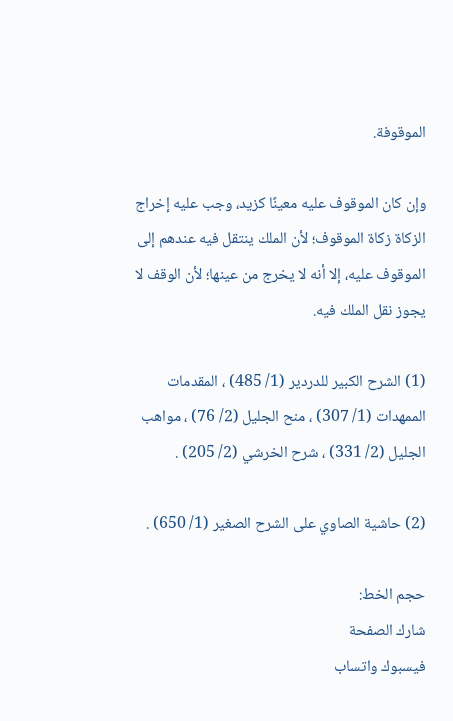الموقوفة.

وإن كان الموقوف عليه معينًا كزيد، وجب عليه إخراج الزكاة زكاة الموقوف؛ لأن الملك ينتقل فيه عندهم إلى الموقوف عليه، إلا أنه لا يخرج من عينها؛ لأن الوقف لا يجوز نقل الملك فيه.

(1) الشرح الكبير للدردير (1/ 485) ، المقدمات الممهدات (1/ 307) ، منح الجليل (2/ 76) ، مواهب الجليل (2/ 331) ، شرح الخرشي (2/ 205) .

(2) حاشية الصاوي على الشرح الصغير (1/ 650) .

حجم الخط:
شارك الصفحة
فيسبوك واتساب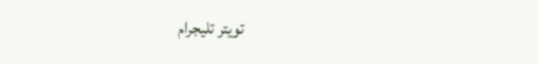تويتر تليجرام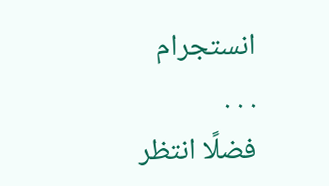انستجرام
. . .
فضلًا انتظر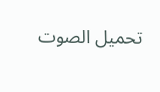تحميل الصوت